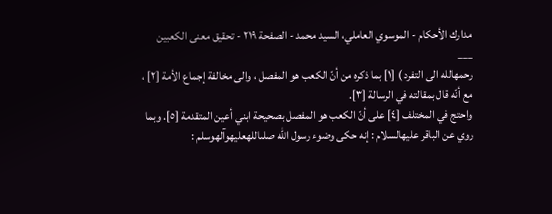مدارك الأحكام - الموسوي العاملي، السيد محمد - الصفحة ٢١٩ - تحقيق معنى الكعبين
___
رحمهالله الى التفرد ) [١] بما ذكره من أنّ الكعب هو المفصل ، والى مخالفة إجماع الأمة [٢] ، مع أنّه قال بمقالته في الرسالة [٣].
واحتج في المختلف [٤] على أنّ الكعب هو المفصل بصحيحة ابني أعين المتقدمة [٥]. وبما روي عن الباقر عليهالسلام : إنه حكى وضوء رسول الله صلىاللهعليهوآلهوسلم :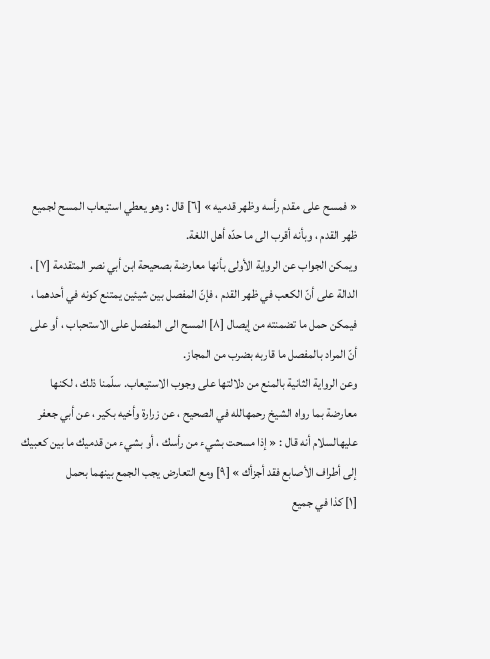« فمسح على مقدم رأسه وظهر قدميه » [٦] قال : وهو يعطي استيعاب المسح لجميع ظهر القدم ، وبأنه أقرب الى ما حدّه أهل اللغة.
ويمكن الجواب عن الرواية الأولى بأنها معارضة بصحيحة ابن أبي نصر المتقدمة [٧] ، الدالة على أنّ الكعب في ظهر القدم ، فإنّ المفصل بين شيئين يمتنع كونه في أحدهما ، فيمكن حمل ما تضمنته من إيصال [٨] المسح الى المفصل على الاستحباب ، أو على أنّ المراد بالمفصل ما قاربه بضرب من المجاز.
وعن الرواية الثانية بالمنع من دلالتها على وجوب الاستيعاب. سلّمنا ذلك ، لكنها معارضة بما رواه الشيخ رحمهالله في الصحيح ، عن زرارة وأخيه بكير ، عن أبي جعفر عليهالسلام أنه قال : « إذا مسحت بشيء من رأسك ، أو بشيء من قدميك ما بين كعبيك إلى أطراف الأصابع فقد أجزأك » [٩] ومع التعارض يجب الجمع بينهما بحمل
[١] كذا في جميع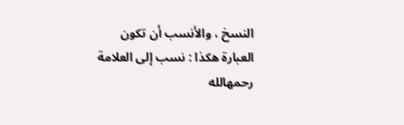النسخ ، والأنسب أن تكون العبارة هكذا : نسب إلى العلامة رحمهالله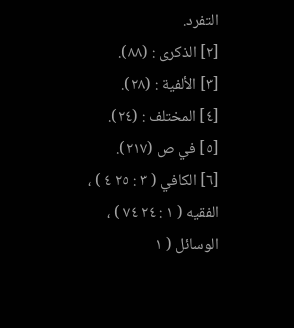التفرد.
[٢] الذكرى : (٨٨).
[٣] الألفية : (٢٨).
[٤] المختلف : (٢٤).
[٥] في ص (٢١٧).
[٦] الكافي ( ٣ : ٢٥ ٤ ) ، الفقيه ( ١ : ٢٤ ٧٤ ) ، الوسائل ( ١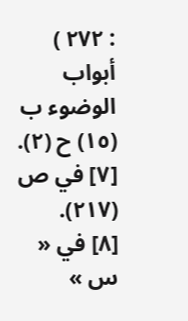: ٢٧٢ ) أبواب الوضوء ب (١٥) ح (٢).
[٧] في ص (٢١٧).
[٨] في « س »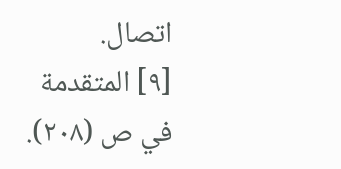اتصال.
[٩] المتقدمة في ص (٢٠٨).